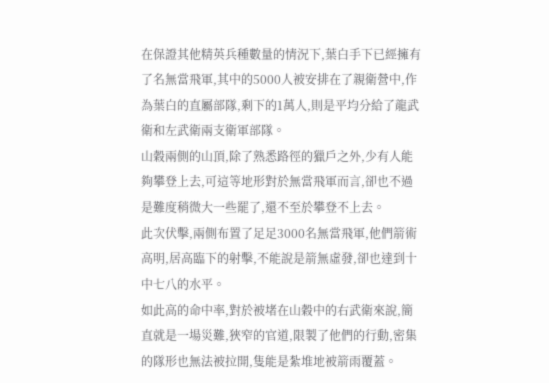在保證其他精英兵種數量的情況下,葉白手下已經擁有了名無當飛軍,其中的5000人被安排在了親衛營中,作為葉白的直屬部隊,剩下的1萬人,則是平均分給了龍武衛和左武衛兩支衛軍部隊。
山穀兩側的山頂,除了熟悉路徑的獵戶之外,少有人能夠攀登上去,可這等地形對於無當飛軍而言,卻也不過是難度稍微大一些罷了,還不至於攀登不上去。
此次伏擊,兩側布置了足足3000名無當飛軍,他們箭術高明,居高臨下的射擊,不能說是箭無虛發,卻也達到十中七八的水平。
如此高的命中率,對於被堵在山穀中的右武衛來說,簡直就是一場災難,狹窄的官道,限製了他們的行動,密集的隊形也無法被拉開,隻能是紮堆地被箭雨覆蓋。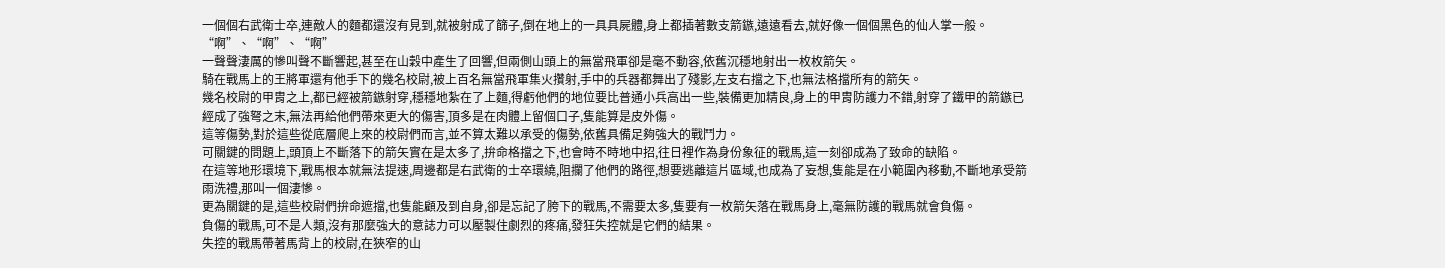一個個右武衛士卒,連敵人的麵都還沒有見到,就被射成了篩子,倒在地上的一具具屍體,身上都插著數支箭鏃,遠遠看去,就好像一個個黑色的仙人掌一般。
“啊”、“啊”、“啊”
一聲聲淒厲的慘叫聲不斷響起,甚至在山穀中產生了回響,但兩側山頭上的無當飛軍卻是毫不動容,依舊沉穩地射出一枚枚箭矢。
騎在戰馬上的王將軍還有他手下的幾名校尉,被上百名無當飛軍集火攢射,手中的兵器都舞出了殘影,左支右擋之下,也無法格擋所有的箭矢。
幾名校尉的甲胄之上,都已經被箭鏃射穿,穩穩地紮在了上麵,得虧他們的地位要比普通小兵高出一些,裝備更加精良,身上的甲胄防護力不錯,射穿了鐵甲的箭鏃已經成了強弩之末,無法再給他們帶來更大的傷害,頂多是在肉體上留個口子,隻能算是皮外傷。
這等傷勢,對於這些從底層爬上來的校尉們而言,並不算太難以承受的傷勢,依舊具備足夠強大的戰鬥力。
可關鍵的問題上,頭頂上不斷落下的箭矢實在是太多了,拚命格擋之下,也會時不時地中招,往日裡作為身份象征的戰馬,這一刻卻成為了致命的缺陷。
在這等地形環境下,戰馬根本就無法提速,周邊都是右武衛的士卒環繞,阻攔了他們的路徑,想要逃離這片區域,也成為了妄想,隻能是在小範圍內移動,不斷地承受箭雨洗禮,那叫一個淒慘。
更為關鍵的是,這些校尉們拚命遮擋,也隻能顧及到自身,卻是忘記了胯下的戰馬,不需要太多,隻要有一枚箭矢落在戰馬身上,毫無防護的戰馬就會負傷。
負傷的戰馬,可不是人類,沒有那麼強大的意誌力可以壓製住劇烈的疼痛,發狂失控就是它們的結果。
失控的戰馬帶著馬背上的校尉,在狹窄的山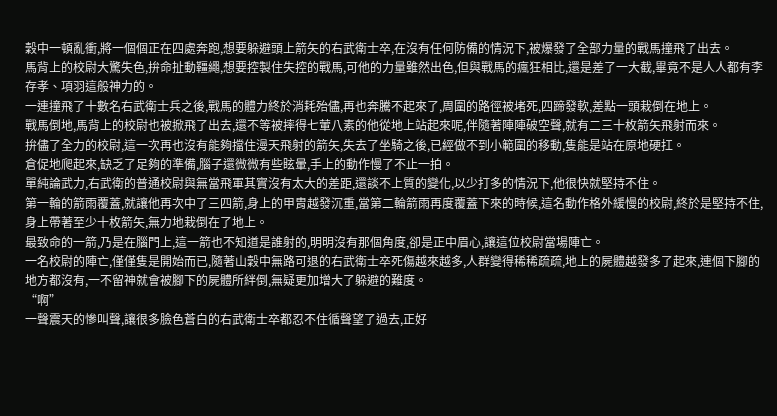穀中一頓亂衝,將一個個正在四處奔跑,想要躲避頭上箭矢的右武衛士卒,在沒有任何防備的情況下,被爆發了全部力量的戰馬撞飛了出去。
馬背上的校尉大驚失色,拚命扯動韁繩,想要控製住失控的戰馬,可他的力量雖然出色,但與戰馬的瘋狂相比,還是差了一大截,畢竟不是人人都有李存孝、項羽這般神力的。
一連撞飛了十數名右武衛士兵之後,戰馬的體力終於消耗殆儘,再也奔騰不起來了,周圍的路徑被堵死,四蹄發軟,差點一頭栽倒在地上。
戰馬倒地,馬背上的校尉也被掀飛了出去,還不等被摔得七葷八素的他從地上站起來呢,伴隨著陣陣破空聲,就有二三十枚箭矢飛射而來。
拚儘了全力的校尉,這一次再也沒有能夠擋住漫天飛射的箭矢,失去了坐騎之後,已經做不到小範圍的移動,隻能是站在原地硬扛。
倉促地爬起來,缺乏了足夠的準備,腦子還微微有些眩暈,手上的動作慢了不止一拍。
單純論武力,右武衛的普通校尉與無當飛軍其實沒有太大的差距,還談不上質的變化,以少打多的情況下,他很快就堅持不住。
第一輪的箭雨覆蓋,就讓他再次中了三四箭,身上的甲胄越發沉重,當第二輪箭雨再度覆蓋下來的時候,這名動作格外緩慢的校尉,終於是堅持不住,身上帶著至少十枚箭矢,無力地栽倒在了地上。
最致命的一箭,乃是在腦門上,這一箭也不知道是誰射的,明明沒有那個角度,卻是正中眉心,讓這位校尉當場陣亡。
一名校尉的陣亡,僅僅隻是開始而已,隨著山穀中無路可退的右武衛士卒死傷越來越多,人群變得稀稀疏疏,地上的屍體越發多了起來,連個下腳的地方都沒有,一不留神就會被腳下的屍體所絆倒,無疑更加增大了躲避的難度。
“啊”
一聲震天的慘叫聲,讓很多臉色蒼白的右武衛士卒都忍不住循聲望了過去,正好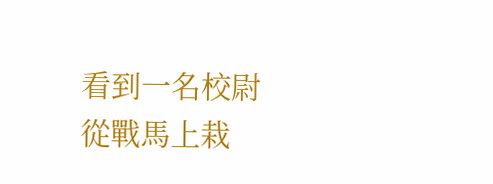看到一名校尉從戰馬上栽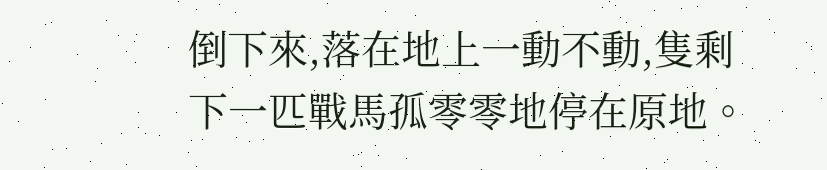倒下來,落在地上一動不動,隻剩下一匹戰馬孤零零地停在原地。